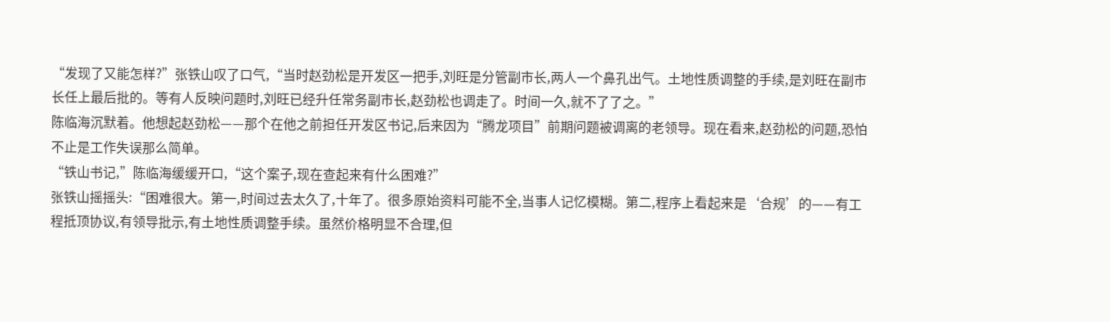“发现了又能怎样?”张铁山叹了口气,“当时赵劲松是开发区一把手,刘旺是分管副市长,两人一个鼻孔出气。土地性质调整的手续,是刘旺在副市长任上最后批的。等有人反映问题时,刘旺已经升任常务副市长,赵劲松也调走了。时间一久,就不了了之。”
陈临海沉默着。他想起赵劲松——那个在他之前担任开发区书记,后来因为“腾龙项目”前期问题被调离的老领导。现在看来,赵劲松的问题,恐怕不止是工作失误那么简单。
“铁山书记,”陈临海缓缓开口,“这个案子,现在查起来有什么困难?”
张铁山摇摇头:“困难很大。第一,时间过去太久了,十年了。很多原始资料可能不全,当事人记忆模糊。第二,程序上看起来是‘合规’的——有工程抵顶协议,有领导批示,有土地性质调整手续。虽然价格明显不合理,但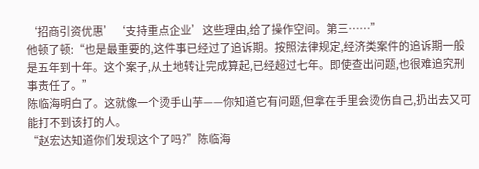‘招商引资优惠’‘支持重点企业’这些理由,给了操作空间。第三……”
他顿了顿:“也是最重要的,这件事已经过了追诉期。按照法律规定,经济类案件的追诉期一般是五年到十年。这个案子,从土地转让完成算起,已经超过七年。即使查出问题,也很难追究刑事责任了。”
陈临海明白了。这就像一个烫手山芋——你知道它有问题,但拿在手里会烫伤自己,扔出去又可能打不到该打的人。
“赵宏达知道你们发现这个了吗?”陈临海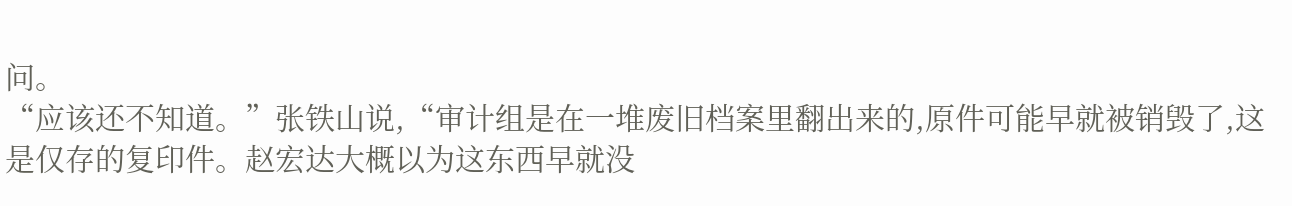问。
“应该还不知道。”张铁山说,“审计组是在一堆废旧档案里翻出来的,原件可能早就被销毁了,这是仅存的复印件。赵宏达大概以为这东西早就没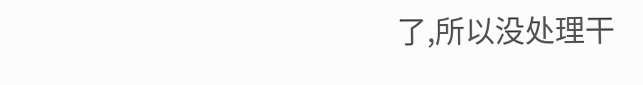了,所以没处理干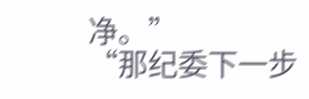净。”
“那纪委下一步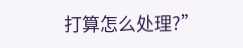打算怎么处理?”